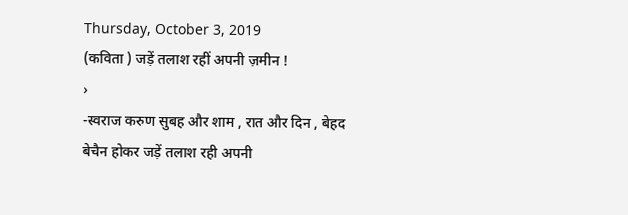Thursday, October 3, 2019
(कविता ) जड़ें तलाश रहीं अपनी ज़मीन !
›
-स्वराज करुण सुबह और शाम , रात और दिन , बेहद बेचैन होकर जड़ें तलाश रही अपनी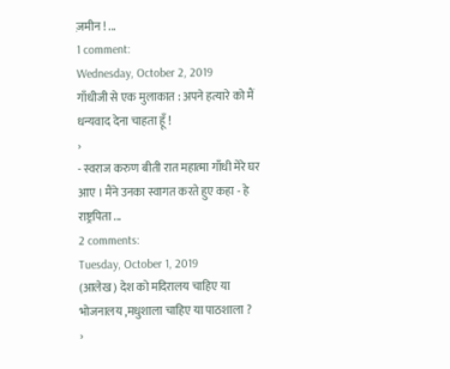ज़मीन ! ...
1 comment:
Wednesday, October 2, 2019
गाँधीजी से एक मुलाकात : अपने हत्यारे को मैं धन्यवाद देना चाहता हूँ !
›
- स्वराज करुण बीती रात महात्मा गाँधी मेरे घर आए । मैंने उनका स्वागत करते हुए कहा - हे राष्ट्रपिता ...
2 comments:
Tuesday, October 1, 2019
(आलेख ) देश को मदिरालय चाहिए या भोजनालय ,मधुशाला चाहिए या पाठशाला ?
›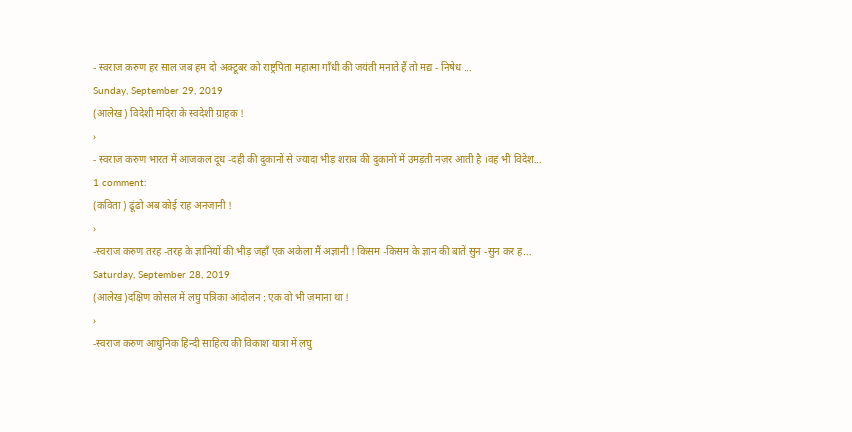- स्वराज करुण हर साल जब हम दो अक्टूबर को राष्ट्रपिता महात्मा गाँधी की जयंती मनाते हैं तो मद्य - निषेध ...
Sunday, September 29, 2019
(आलेख ) विदेशी मदिरा के स्वदेशी ग्राहक !
›
- स्वराज करुण भारत में आजकल दूध -दही की दुकानों से ज्यादा भीड़ शराब की दुकानों में उमड़ती नज़र आती है ।वह भी विदेश...
1 comment:
(कविता ) ढूंढो अब कोई राह अनजानी !
›
-स्वराज करुण तरह -तरह के ज्ञानियों की भीड़ जहाँ एक अकेला मैं अज्ञानी ! किसम -किसम के ज्ञान की बातें सुन -सुन कर ह...
Saturday, September 28, 2019
(आलेख )दक्षिण कोसल में लघु पत्रिका आंदोलन : एक वो भी ज़माना था !
›
-स्वराज करुण आधुनिक हिन्दी साहित्य की विकाश यात्रा में लघु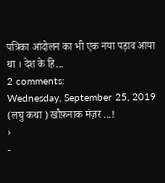पत्रिका आंदोलन का भी एक नया पड़ाव आया था । देश के हि...
2 comments:
Wednesday, September 25, 2019
(लघु कथा ) खौफ़नाक मंज़र ...!
›
-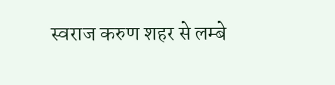स्वराज करुण शहर से लम्बे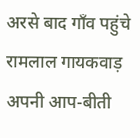अरसे बाद गाँव पहुंचे रामलाल गायकवाड़ अपनी आप-बीती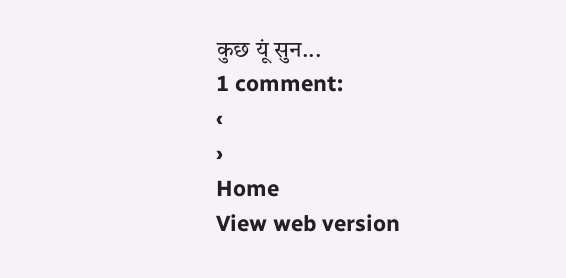कुछ यूं सुन...
1 comment:
‹
›
Home
View web version